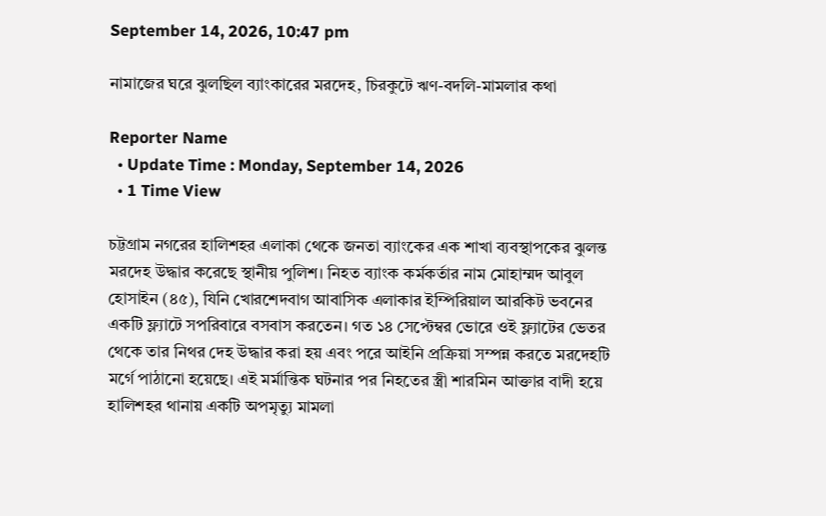September 14, 2026, 10:47 pm

নামাজের ঘরে ঝুলছিল ব্যাংকারের মরদেহ, চিরকুটে ঋণ-বদলি-মামলার কথা

Reporter Name
  • Update Time : Monday, September 14, 2026
  • 1 Time View

চট্টগ্রাম নগরের হালিশহর এলাকা থেকে জনতা ব্যাংকের এক শাখা ব্যবস্থাপকের ঝুলন্ত মরদেহ উদ্ধার করেছে স্থানীয় পুলিশ। নিহত ব্যাংক কর্মকর্তার নাম মোহাম্মদ আবুল হোসাইন (৪৫), যিনি খোরশেদবাগ আবাসিক এলাকার ইম্পিরিয়াল আরকিট ভবনের একটি ফ্ল্যাটে সপরিবারে বসবাস করতেন। গত ১৪ সেপ্টেম্বর ভোরে ওই ফ্ল্যাটের ভেতর থেকে তার নিথর দেহ উদ্ধার করা হয় এবং পরে আইনি প্রক্রিয়া সম্পন্ন করতে মরদেহটি মর্গে পাঠানো হয়েছে। এই মর্মান্তিক ঘটনার পর নিহতের স্ত্রী শারমিন আক্তার বাদী হয়ে হালিশহর থানায় একটি অপমৃত্যু মামলা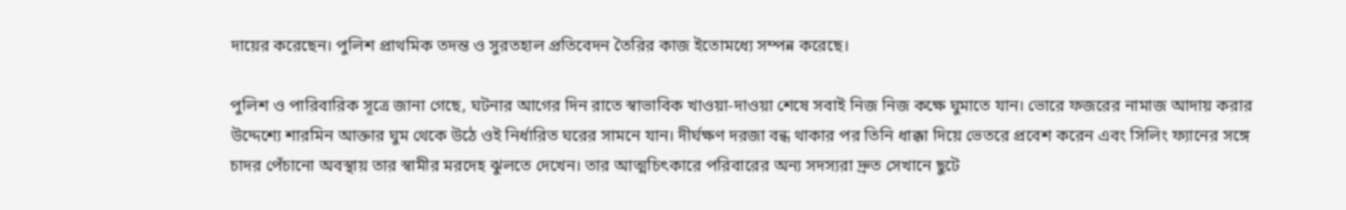দায়ের করেছেন। পুলিশ প্রাথমিক তদন্ত ও সুরতহাল প্রতিবেদন তৈরির কাজ ইতোমধ্যে সম্পন্ন করেছে।

পুলিশ ও পারিবারিক সূত্রে জানা গেছে, ঘটনার আগের দিন রাতে স্বাভাবিক খাওয়া-দাওয়া শেষে সবাই নিজ নিজ কক্ষে ঘুমাতে যান। ভোরে ফজরের নামাজ আদায় করার উদ্দেশ্যে শারমিন আক্তার ঘুম থেকে উঠে ওই নির্ধারিত ঘরের সামনে যান। দীর্ঘক্ষণ দরজা বন্ধ থাকার পর তিনি ধাক্কা দিয়ে ভেতরে প্রবেশ করেন এবং সিলিং ফ্যানের সঙ্গে চাদর পেঁচানো অবস্থায় তার স্বামীর মরদেহ ঝুলতে দেখেন। তার আত্মচিৎকারে পরিবারের অন্য সদস্যরা দ্রুত সেখানে ছুটে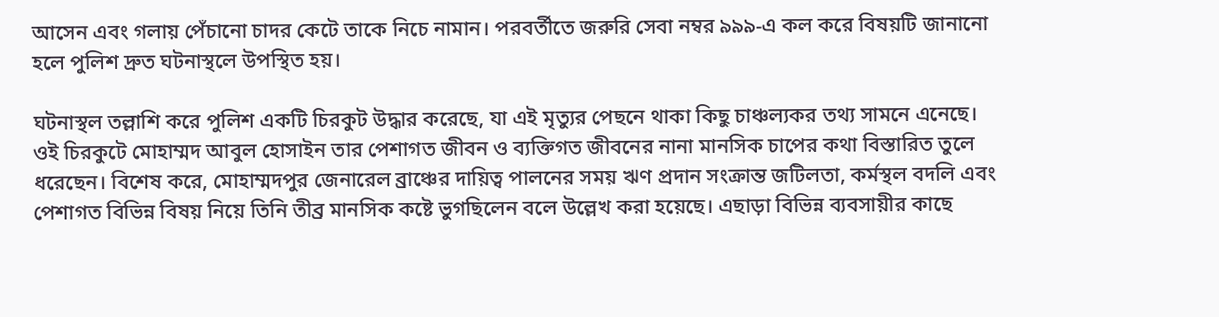আসেন এবং গলায় পেঁচানো চাদর কেটে তাকে নিচে নামান। পরবর্তীতে জরুরি সেবা নম্বর ৯৯৯-এ কল করে বিষয়টি জানানো হলে পুলিশ দ্রুত ঘটনাস্থলে উপস্থিত হয়।

ঘটনাস্থল তল্লাশি করে পুলিশ একটি চিরকুট উদ্ধার করেছে, যা এই মৃত্যুর পেছনে থাকা কিছু চাঞ্চল্যকর তথ্য সামনে এনেছে। ওই চিরকুটে মোহাম্মদ আবুল হোসাইন তার পেশাগত জীবন ও ব্যক্তিগত জীবনের নানা মানসিক চাপের কথা বিস্তারিত তুলে ধরেছেন। বিশেষ করে, মোহাম্মদপুর জেনারেল ব্রাঞ্চের দায়িত্ব পালনের সময় ঋণ প্রদান সংক্রান্ত জটিলতা, কর্মস্থল বদলি এবং পেশাগত বিভিন্ন বিষয় নিয়ে তিনি তীব্র মানসিক কষ্টে ভুগছিলেন বলে উল্লেখ করা হয়েছে। এছাড়া বিভিন্ন ব্যবসায়ীর কাছে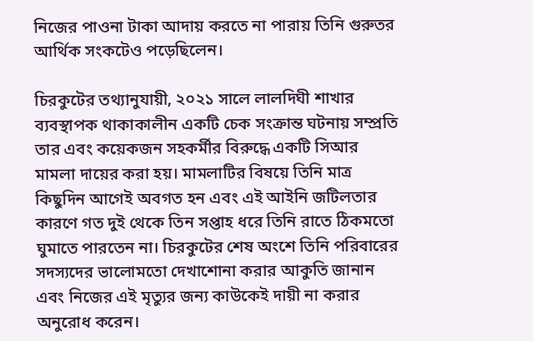নিজের পাওনা টাকা আদায় করতে না পারায় তিনি গুরুতর আর্থিক সংকটেও পড়েছিলেন।

চিরকুটের তথ্যানুযায়ী, ২০২১ সালে লালদিঘী শাখার ব্যবস্থাপক থাকাকালীন একটি চেক সংক্রান্ত ঘটনায় সম্প্রতি তার এবং কয়েকজন সহকর্মীর বিরুদ্ধে একটি সিআর মামলা দায়ের করা হয়। মামলাটির বিষয়ে তিনি মাত্র কিছুদিন আগেই অবগত হন এবং এই আইনি জটিলতার কারণে গত দুই থেকে তিন সপ্তাহ ধরে তিনি রাতে ঠিকমতো ঘুমাতে পারতেন না। চিরকুটের শেষ অংশে তিনি পরিবারের সদস্যদের ভালোমতো দেখাশোনা করার আকুতি জানান এবং নিজের এই মৃত্যুর জন্য কাউকেই দায়ী না করার অনুরোধ করেন।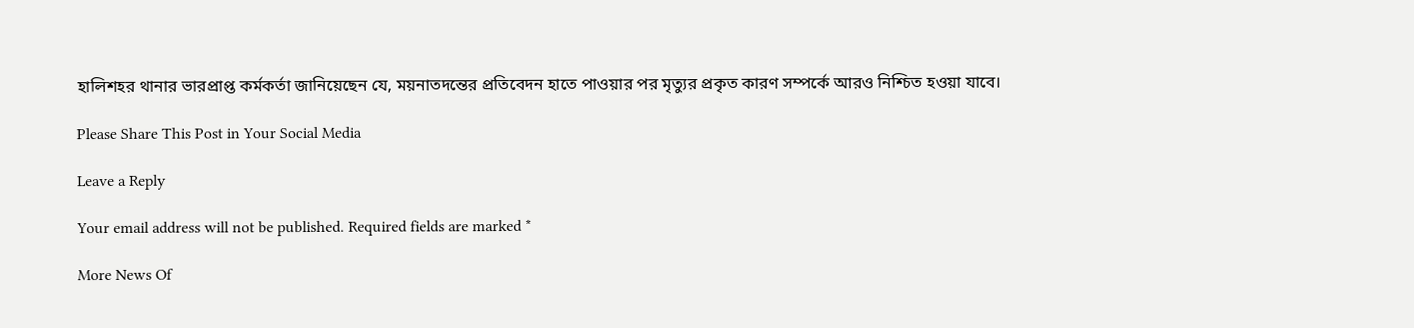হালিশহর থানার ভারপ্রাপ্ত কর্মকর্তা জানিয়েছেন যে, ময়নাতদন্তের প্রতিবেদন হাতে পাওয়ার পর মৃত্যুর প্রকৃত কারণ সম্পর্কে আরও নিশ্চিত হওয়া যাবে।

Please Share This Post in Your Social Media

Leave a Reply

Your email address will not be published. Required fields are marked *

More News Of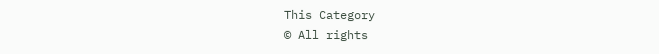This Category
© All rights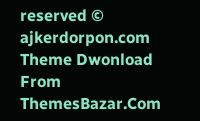reserved © ajkerdorpon.com
Theme Dwonload From ThemesBazar.Com